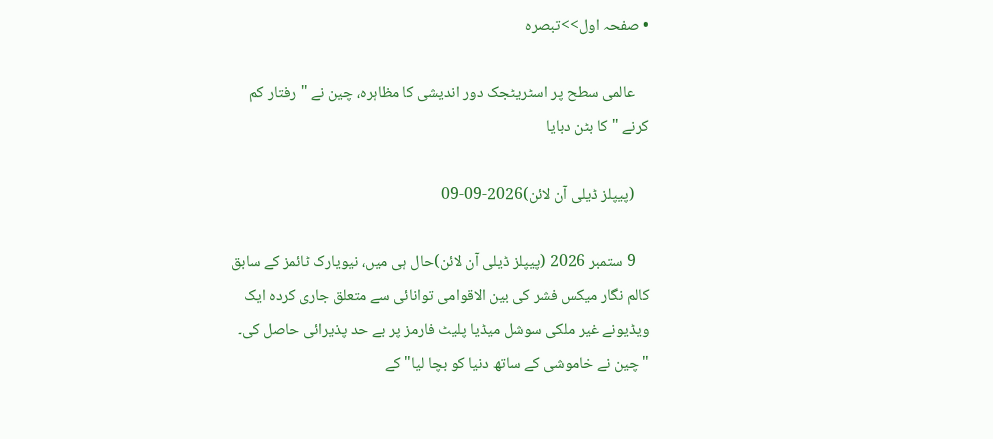• صفحہ اول>>تبصرہ

    عالمی سطح پر اسٹریٹجک دور اندیشی کا مظاہرہ، چین نے "رفتار کم کرنے "کا بٹن دبایا

    (پیپلز ڈیلی آن لائن)2026-09-09

    9 ستمبر 2026 (پیپلز ڈیلی آن لائن)حال ہی میں، نیویارک ٹائمز کے سابق کالم نگار میکس فشر کی بین الاقوامی توانائی سے متعلق جاری کردہ ایک ویڈیونے غیر ملکی سوشل میڈیا پلیٹ فارمز پر بے حد پذیرائی حاصل کی۔ "چین نے خاموشی کے ساتھ دنیا کو بچا لیا" کے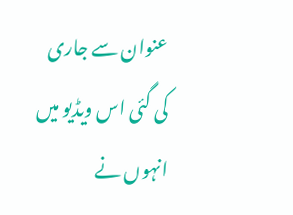عنوان سے جاری کی گئی اس ویڈیو میں انہوں نے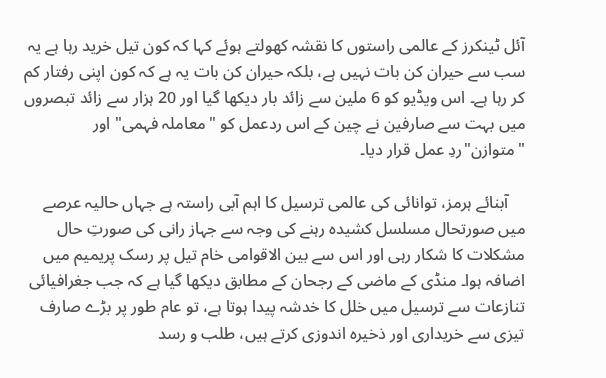آئل ٹینکرز کے عالمی راستوں کا نقشہ کھولتے ہوئے کہا کہ کون تیل خرید رہا ہے یہ سب سے حیران کن بات نہیں ہے، بلکہ حیران کن بات یہ ہے کہ کون اپنی رفتار کم کر رہا ہے۔ اس ویڈیو کو 6 ملین سے زائد بار دیکھا گیا اور 20 ہزار سے زائد تبصروں میں بہت سے صارفین نے چین کے اس ردعمل کو "معاملہ فہمی" اور "متوازن"ردِ عمل قرار دیا۔

    آبنائے ہرمز، توانائی کی عالمی ترسیل کا اہم آبی راستہ ہے جہاں حالیہ عرصے میں صورتحال مسلسل کشیدہ رہنے کی وجہ سے جہاز رانی کی صورتِ حال مشکلات کا شکار رہی اور اس سے بین الاقوامی خام تیل پر رسک پریمیم میں اضافہ ہوا۔ منڈی کے ماضی کے رجحان کے مطابق دیکھا گیا ہے کہ جب جغرافیائی تنازعات سے ترسیل میں خلل کا خدشہ پیدا ہوتا ہے، تو عام طور پر بڑے صارف تیزی سے خریداری اور ذخیرہ اندوزی کرتے ہیں، طلب و رسد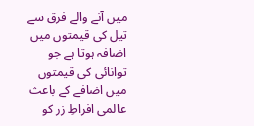میں آنے والے فرق سے تیل کی قیمتوں میں اضافہ ہوتا ہے جو توانائی کی قیمتوں میں اضافے کے باعث عالمی افراطِ زر کو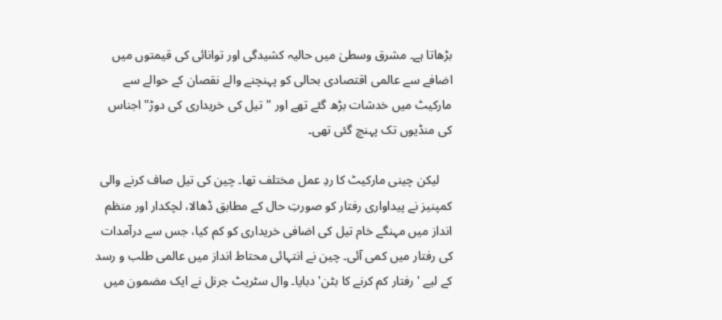بڑھاتا ہے۔ مشرق وسطیٰ میں حالیہ کشیدگی اور توانائی کی قیمتوں میں اضافے سے عالمی اقتصادی بحالی کو پہنچنے والے نقصان کے حوالے سے مارکیٹ میں خدشات بڑھ گئے تھے اور "تیل کی خریداری کی دوڑ" اجناس کی منڈیوں تک پہنچ گئی تھی۔

    لیکن چینی مارکیٹ کا ردِ عمل مختلف تھا۔ چین کی تیل صاف کرنے والی کمپنیز نے پیداواری رفتار کو صورتِ حال کے مطابق ڈھالا، لچکدار اور منظم انداز میں مہنگے خام تیل کی اضافی خریداری کو کم کیا، جس سے درآمدات کی رفتار میں کمی آئی۔ چین نے انتہائی محتاط انداز میں عالمی طلب و رسد کے لیے 'رفتار کم کرنے کا بٹن' دبایا۔ وال سٹریٹ جرنل نے ایک مضمون میں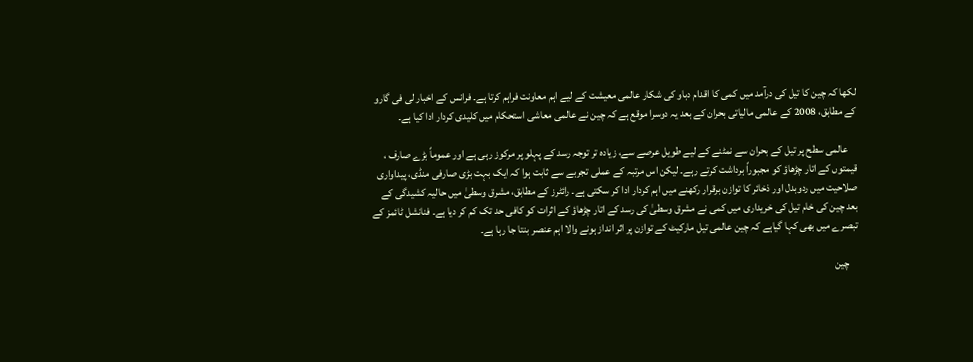لکھا کہ چین کا تیل کی درآمد میں کمی کا اقدام دباو کی شکار عالمی معیشت کے لیے اہم معاونت فراہم کرتا ہے۔ فرانس کے اخبار لی فی گارو کے مطابق، 2008 کے عالمی مالیاتی بحران کے بعد یہ دوسرا موقع ہے کہ چین نے عالمی معاشی استحکام میں کلیدی کردار ادا کیا ہے۔

    عالمی سطح پر تیل کے بحران سے نمٹنے کے لیے طویل عرصے سے، زیادہ تر توجہ رسد کے پہلو پر مرکوز رہی ہے اور عموماً بڑے صارف ، قیمتوں کے اتار چڑھاؤ کو مجبوراً برداشت کرتے رہے۔ لیکن اس مرتبہ کے عملی تجربے سے ثابت ہوا کہ ایک بہت بڑی صارفی منڈی، پیداواری صلاحیت میں ردوبدل اور ذخائر کا توازن برقرار رکھنے میں اہم کردار ادا کر سکتی ہے۔ رائٹرز کے مطابق، مشرق وسطیٰ میں حالیہ کشیدگی کے بعد چین کی خام تیل کی خریداری میں کمی نے مشرق وسطیٰ کی رسد کے اتار چڑھاؤ کے اثرات کو کافی حد تک کم کر دیا ہے۔ فنانشل ٹائمز کے تبصرے میں بھی کہا گیاہے کہ چین عالمی تیل مارکیٹ کے توازن پر اثر انداز ہونے والا اہم عنصر بنتا جا رہا ہے۔

    چین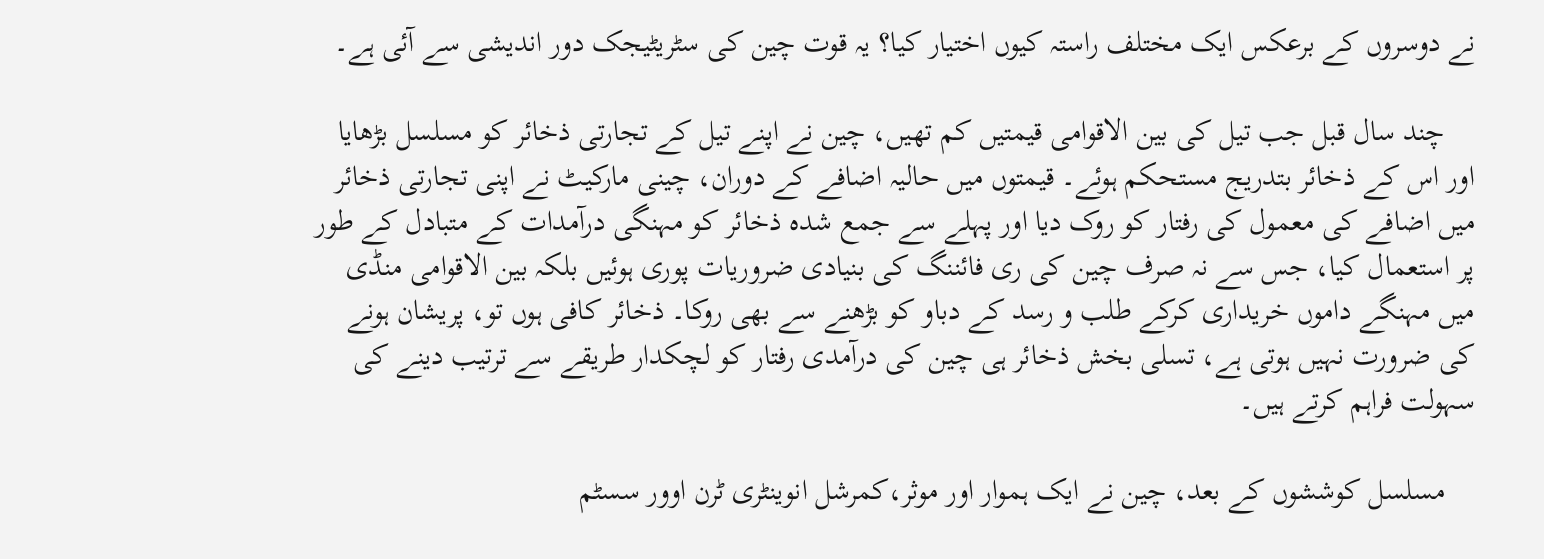نے دوسروں کے برعکس ایک مختلف راستہ کیوں اختیار کیا؟ یہ قوت چین کی سٹریٹیجک دور اندیشی سے آئی ہے۔

    چند سال قبل جب تیل کی بین الاقوامی قیمتیں کم تھیں، چین نے اپنے تیل کے تجارتی ذخائر کو مسلسل بڑھایا اور اس کے ذخائر بتدریج مستحکم ہوئے۔ قیمتوں میں حالیہ اضافے کے دوران، چینی مارکیٹ نے اپنی تجارتی ذخائر میں اضافے کی معمول کی رفتار کو روک دیا اور پہلے سے جمع شدہ ذخائر کو مہنگی درآمدات کے متبادل کے طور پر استعمال کیا، جس سے نہ صرف چین کی ری فائننگ کی بنیادی ضروریات پوری ہوئیں بلکہ بین الاقوامی منڈی میں مہنگے داموں خریداری کرکے طلب و رسد کے دباو کو بڑھنے سے بھی روکا۔ ذخائر کافی ہوں تو، پریشان ہونے کی ضرورت نہیں ہوتی ہے، تسلی بخش ذخائر ہی چین کی درآمدی رفتار کو لچکدار طریقے سے ترتیب دینے کی سہولت فراہم کرتے ہیں۔

    مسلسل کوششوں کے بعد، چین نے ایک ہموار اور موثر،کمرشل انوینٹری ٹرن اوور سسٹم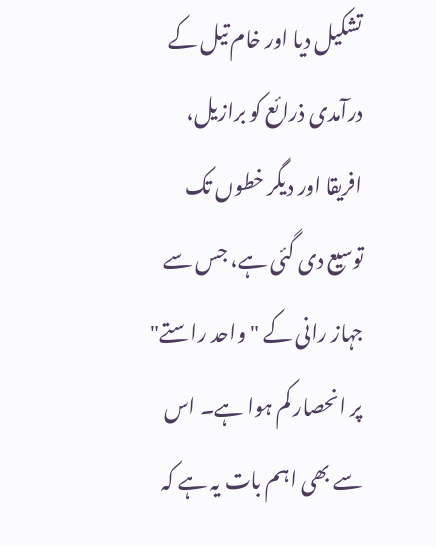تشکیل دیا اور خام تیل کے درآمدی ذرائع کو برازیل، افریقا اور دیگر خطوں تک توسیع دی گئی ہے، جس سے جہاز رانی کے "واحد راستے" پر انحصار کم ہوا ہے۔ اس سے بھی اہم بات یہ ہے کہ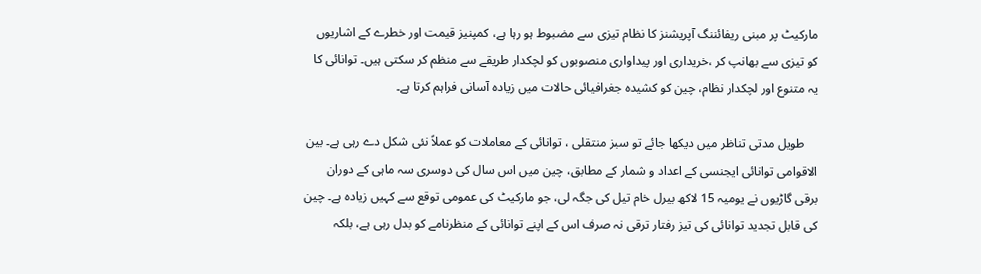مارکیٹ پر مبنی ریفائننگ آپریشنز کا نظام تیزی سے مضبوط ہو رہا ہے، کمپنیز قیمت اور خطرے کے اشاریوں کو تیزی سے بھانپ کر ،خریداری اور پیداواری منصوبوں کو لچکدار طریقے سے منظم کر سکتی ہیں۔ توانائی کا یہ متنوع اور لچکدار نظام، چین کو کشیدہ جغرافیائی حالات میں زیادہ آسانی فراہم کرتا ہے۔

    طویل مدتی تناظر میں دیکھا جائے تو سبز منتقلی ، توانائی کے معاملات کو عملاً نئی شکل دے رہی ہے۔ بین الاقوامی توانائی ایجنسی کے اعداد و شمار کے مطابق، چین میں اس سال کی دوسری سہ ماہی کے دوران برقی گاڑیوں نے یومیہ 15 لاکھ بیرل خام تیل کی جگہ لی، جو مارکیٹ کی عمومی توقع سے کہیں زیادہ ہے۔ چین کی قابل تجدید توانائی کی تیز رفتار ترقی نہ صرف اس کے اپنے توانائی کے منظرنامے کو بدل رہی ہے، بلکہ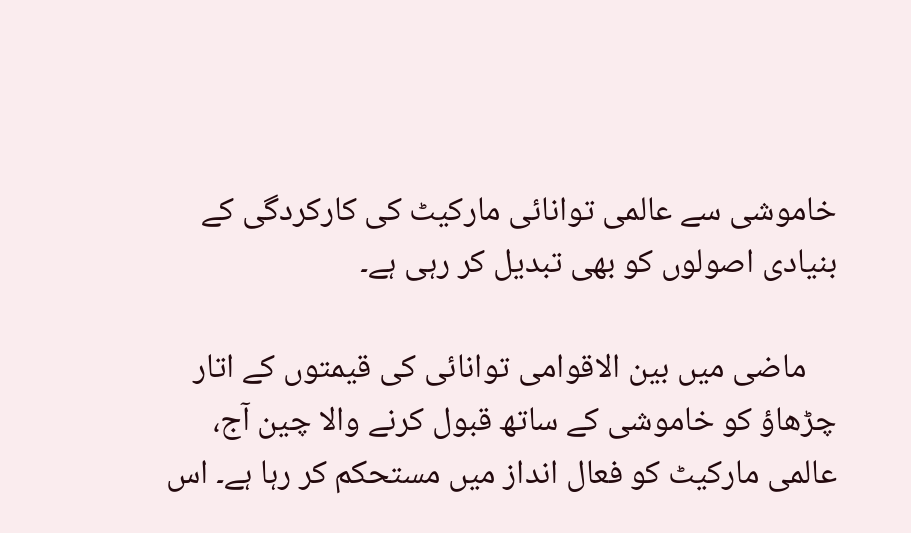خاموشی سے عالمی توانائی مارکیٹ کی کارکردگی کے بنیادی اصولوں کو بھی تبدیل کر رہی ہے۔

    ماضی میں بین الاقوامی توانائی کی قیمتوں کے اتار چڑھاؤ کو خاموشی کے ساتھ قبول کرنے والا چین آج، عالمی مارکیٹ کو فعال انداز میں مستحکم کر رہا ہے۔ اس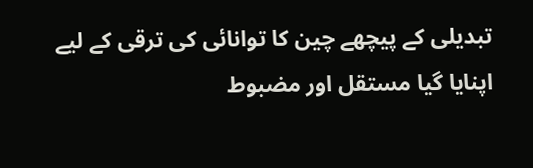تبدیلی کے پیچھے چین کا توانائی کی ترقی کے لیے اپنایا گیا مستقل اور مضبوط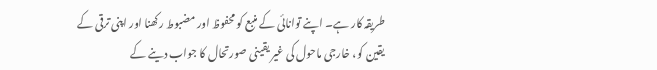طریقہ کار ہے۔ اپنے توانائی کے منبع کو محفوظ اور مضبوط رکھنا اور اپنی ترقی کے یقین کو، خارجی ماحول کی غیر یقینی صورتحال کا جواب دینے کے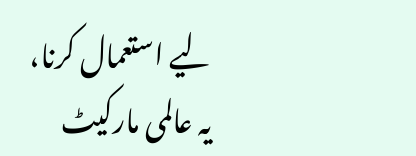لیے استعمال کرنا، یہ عالمی مارکیٹ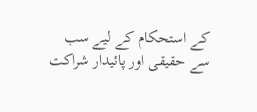کے استحکام کے لیے سب سے حقیقی اور پائیدار شراکت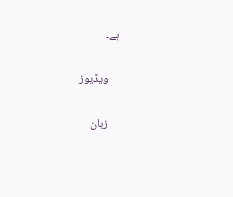ہے۔

    ویڈیوز

    زبان